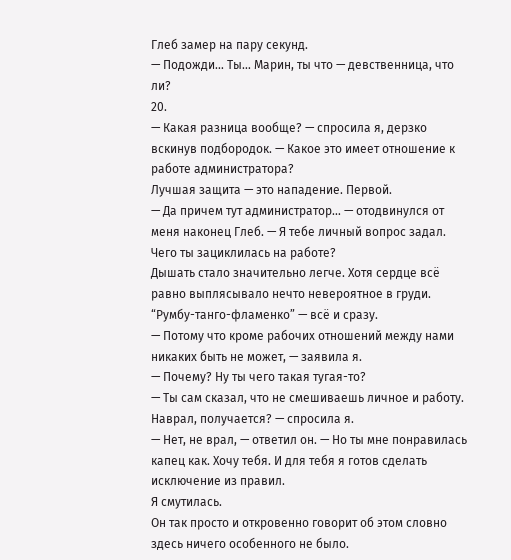Глеб замер на пару секунд.
— Подожди… Ты… Марин, ты что — девственница, что ли?
20.
— Какая разница вообще? — спросила я, дерзко вскинув подбородок. — Какое это имеет отношение к работе администратора?
Лучшая защита — это нападение. Первой.
— Да причем тут администратор… — отодвинулся от меня наконец Глеб. — Я тебе личный вопрос задал. Чего ты зациклилась на работе?
Дышать стало значительно легче. Хотя сердце всё равно выплясывало нечто невероятное в груди. “Румбу-танго-фламенко” — всё и сразу.
— Потому что кроме рабочих отношений между нами никаких быть не может, — заявила я.
— Почему? Ну ты чего такая тугая-то?
— Ты сам сказал, что не смешиваешь личное и работу. Наврал, получается? — спросила я.
— Нет, не врал, — ответил он. — Но ты мне понравилась капец как. Хочу тебя. И для тебя я готов сделать исключение из правил.
Я смутилась.
Он так просто и откровенно говорит об этом словно здесь ничего особенного не было.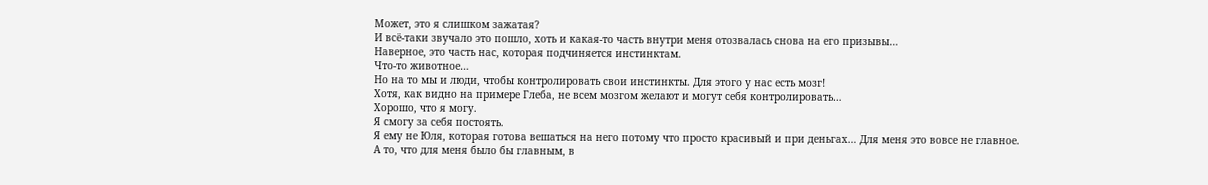Может, это я слишком зажатая?
И всё-таки звучало это пошло, хоть и какая-то часть внутри меня отозвалась снова на его призывы…
Наверное, это часть нас, которая подчиняется инстинктам.
Что-то животное…
Но на то мы и люди, чтобы контролировать свои инстинкты. Для этого у нас есть мозг!
Хотя, как видно на примере Глеба, не всем мозгом желают и могут себя контролировать…
Хорошо, что я могу.
Я смогу за себя постоять.
Я ему не Юля, которая готова вешаться на него потому что просто красивый и при деньгах… Для меня это вовсе не главное.
А то, что для меня было бы главным, в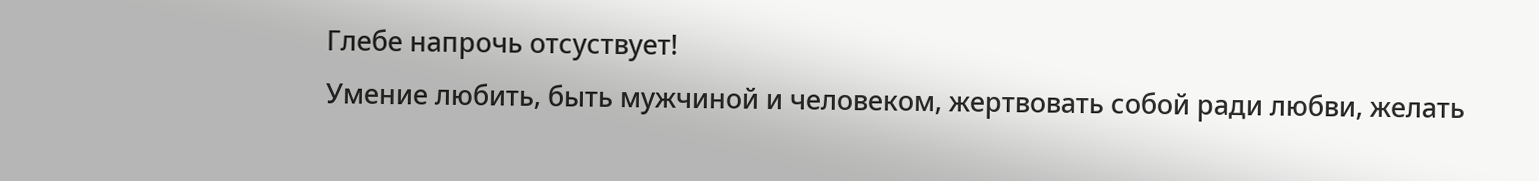Глебе напрочь отсуствует!
Умение любить, быть мужчиной и человеком, жертвовать собой ради любви, желать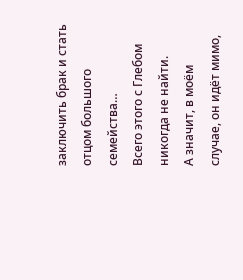заключить брак и стать отцом большого семейства…
Всего этого с Глебом никогда не найти.
А значит, в моём случае, он идёт мимо,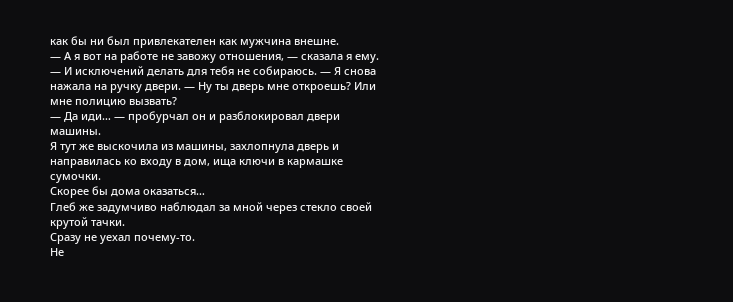как бы ни был привлекателен как мужчина внешне.
— А я вот на работе не завожу отношения, — сказала я ему. — И исключений делать для тебя не собираюсь. — Я снова нажала на ручку двери. — Ну ты дверь мне откроешь? Или мне полицию вызвать?
— Да иди… — пробурчал он и разблокировал двери машины.
Я тут же выскочила из машины, захлопнула дверь и направилась ко входу в дом, ища ключи в кармашке сумочки.
Скорее бы дома оказаться…
Глеб же задумчиво наблюдал за мной через стекло своей крутой тачки.
Сразу не уехал почему-то.
Не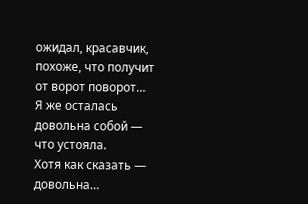ожидал, красавчик, похоже, что получит от ворот поворот…
Я же осталась довольна собой — что устояла.
Хотя как сказать — довольна…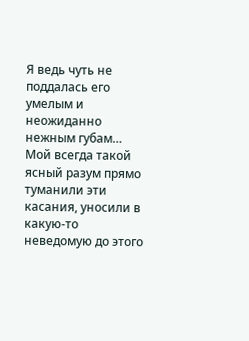Я ведь чуть не поддалась его умелым и неожиданно нежным губам…
Мой всегда такой ясный разум прямо туманили эти касания, уносили в какую-то неведомую до этого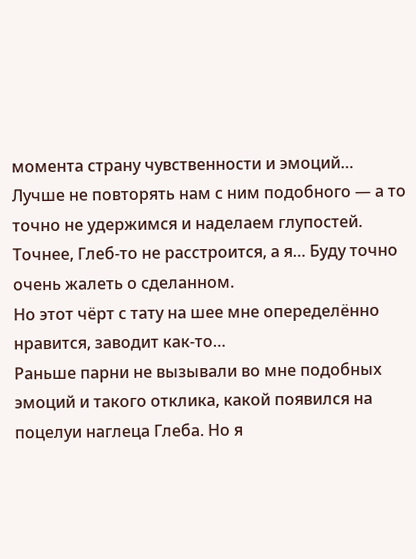момента страну чувственности и эмоций…
Лучше не повторять нам с ним подобного — а то точно не удержимся и наделаем глупостей.
Точнее, Глеб-то не расстроится, а я… Буду точно очень жалеть о сделанном.
Но этот чёрт с тату на шее мне опеределённо нравится, заводит как-то…
Раньше парни не вызывали во мне подобных эмоций и такого отклика, какой появился на поцелуи наглеца Глеба. Но я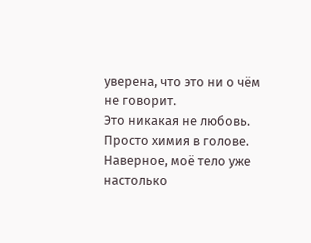уверена, что это ни о чём не говорит.
Это никакая не любовь.
Просто химия в голове.
Наверное, моё тело уже настолько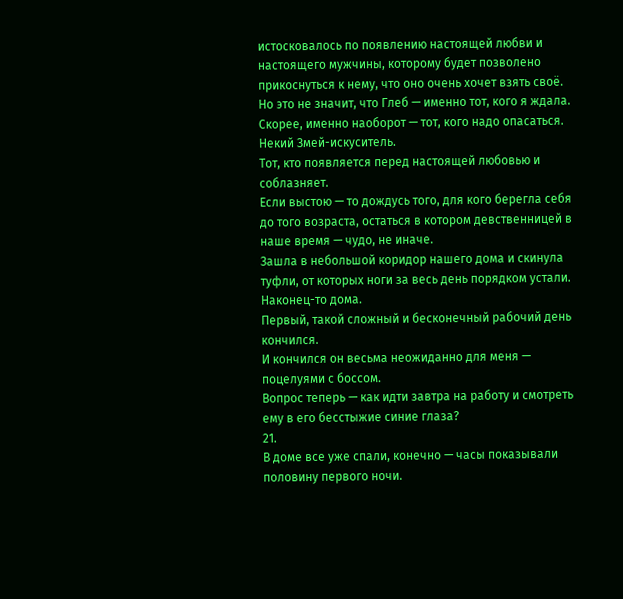истосковалось по появлению настоящей любви и настоящего мужчины, которому будет позволено прикоснуться к нему, что оно очень хочет взять своё.
Но это не значит, что Глеб — именно тот, кого я ждала.
Скорее, именно наоборот — тот, кого надо опасаться.
Некий Змей-искуситель.
Тот, кто появляется перед настоящей любовью и соблазняет.
Если выстою — то дождусь того, для кого берегла себя до того возраста, остаться в котором девственницей в наше время — чудо, не иначе.
Зашла в небольшой коридор нашего дома и скинула туфли, от которых ноги за весь день порядком устали.
Наконец-то дома.
Первый, такой сложный и бесконечный рабочий день кончился.
И кончился он весьма неожиданно для меня — поцелуями с боссом.
Вопрос теперь — как идти завтра на работу и смотреть ему в его бесстыжие синие глаза?
21.
В доме все уже спали, конечно — часы показывали половину первого ночи.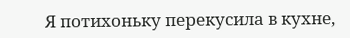Я потихоньку перекусила в кухне,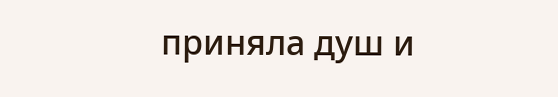приняла душ и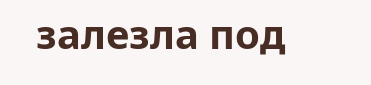залезла под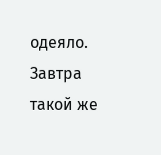одеяло.
Завтра такой же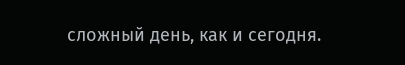сложный день, как и сегодня.